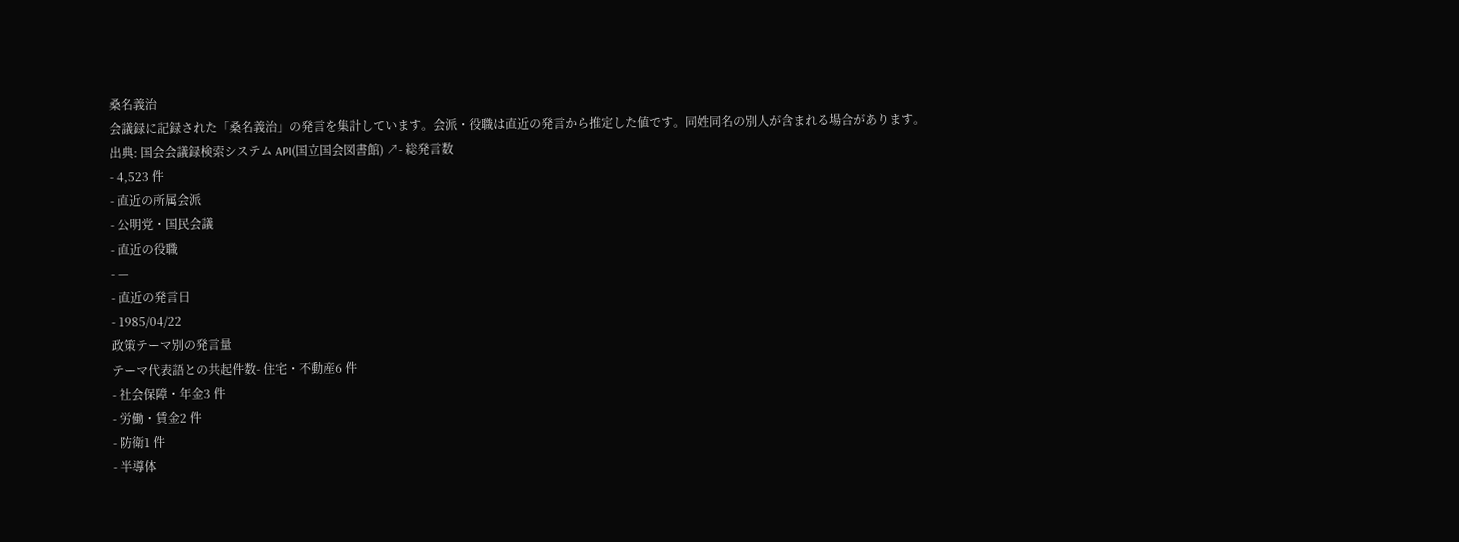桑名義治
会議録に記録された「桑名義治」の発言を集計しています。会派・役職は直近の発言から推定した値です。同姓同名の別人が含まれる場合があります。
出典: 国会会議録検索システム API(国立国会図書館) ↗- 総発言数
- 4,523 件
- 直近の所属会派
- 公明党・国民会議
- 直近の役職
- —
- 直近の発言日
- 1985/04/22
政策テーマ別の発言量
テーマ代表語との共起件数- 住宅・不動産6 件
- 社会保障・年金3 件
- 労働・賃金2 件
- 防衛1 件
- 半導体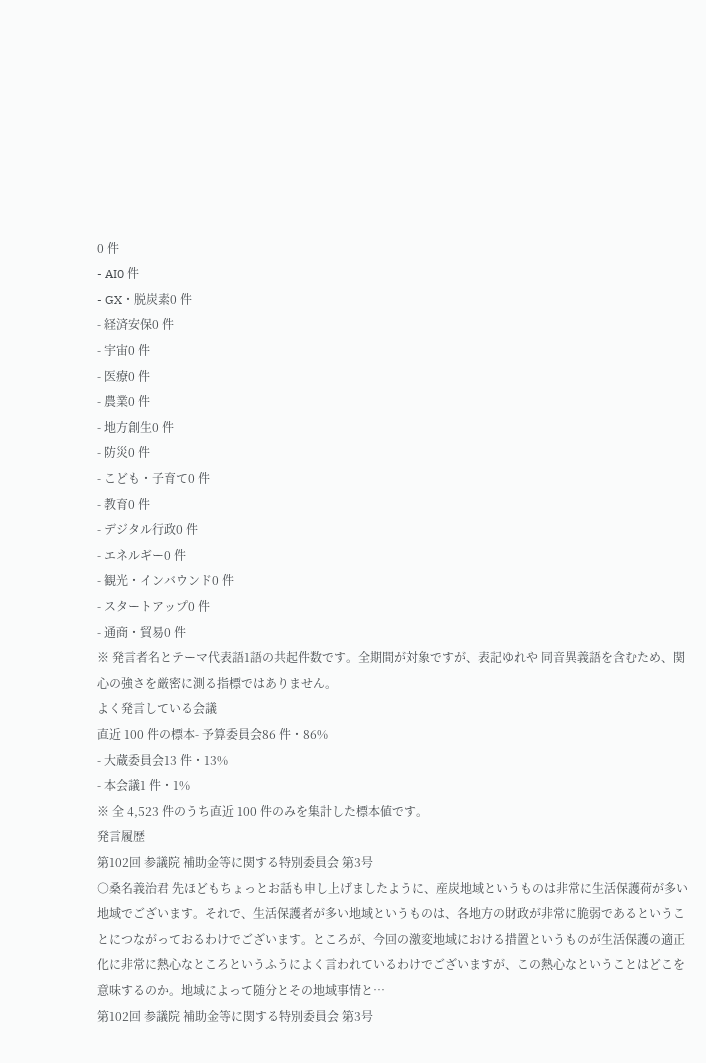0 件
- AI0 件
- GX・脱炭素0 件
- 経済安保0 件
- 宇宙0 件
- 医療0 件
- 農業0 件
- 地方創生0 件
- 防災0 件
- こども・子育て0 件
- 教育0 件
- デジタル行政0 件
- エネルギー0 件
- 観光・インバウンド0 件
- スタートアップ0 件
- 通商・貿易0 件
※ 発言者名とテーマ代表語1語の共起件数です。全期間が対象ですが、表記ゆれや 同音異義語を含むため、関心の強さを厳密に測る指標ではありません。
よく発言している会議
直近 100 件の標本- 予算委員会86 件・86%
- 大蔵委員会13 件・13%
- 本会議1 件・1%
※ 全 4,523 件のうち直近 100 件のみを集計した標本値です。
発言履歴
第102回 参議院 補助金等に関する特別委員会 第3号
○桑名義治君 先ほどもちょっとお話も申し上げましたように、産炭地域というものは非常に生活保護荷が多い地域でございます。それで、生活保護者が多い地域というものは、各地方の財政が非常に脆弱であるということにつながっておるわけでございます。ところが、今回の激変地域における措置というものが生活保護の適正化に非常に熱心なところというふうによく言われているわけでございますが、この熱心なということはどこを意味するのか。地域によって随分とその地域事情と…
第102回 参議院 補助金等に関する特別委員会 第3号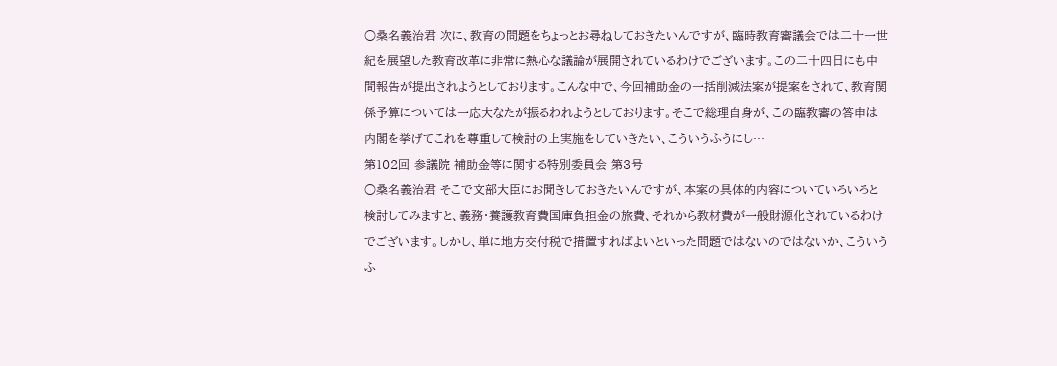○桑名義治君 次に、教育の問題をちょっとお尋ねしておきたいんですが、臨時教育審議会では二十一世紀を展望した教育改革に非常に熱心な議論が展開されているわけでございます。この二十四日にも中間報告が提出されようとしております。こんな中で、今回補助金の一括削減法案が提案をされて、教育関係予算については一応大なたが振るわれようとしております。そこで総理自身が、この臨教審の答申は内閣を挙げてこれを尊重して検討の上実施をしていきたい、こういうふうにし…
第102回 参議院 補助金等に関する特別委員会 第3号
○桑名義治君 そこで文部大臣にお聞きしておきたいんですが、本案の具体的内容についていろいろと検討してみますと、義務・養護教育費国庫負担金の旅費、それから教材費が一般財源化されているわけでございます。しかし、単に地方交付税で措置すればよいといった問題ではないのではないか、こういうふ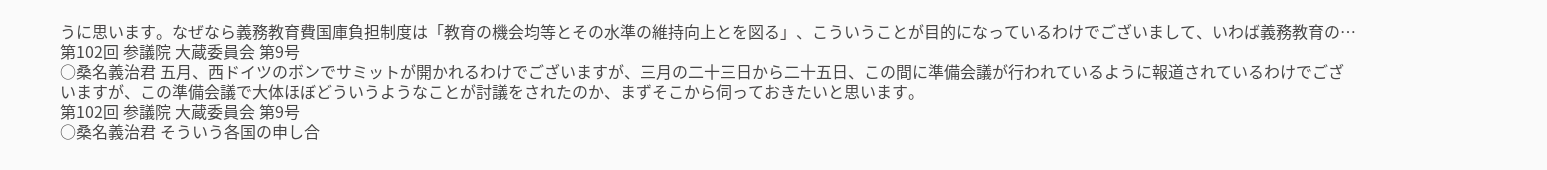うに思います。なぜなら義務教育費国庫負担制度は「教育の機会均等とその水準の維持向上とを図る」、こういうことが目的になっているわけでございまして、いわば義務教育の…
第102回 参議院 大蔵委員会 第9号
○桑名義治君 五月、西ドイツのボンでサミットが開かれるわけでございますが、三月の二十三日から二十五日、この間に準備会議が行われているように報道されているわけでございますが、この準備会議で大体ほぼどういうようなことが討議をされたのか、まずそこから伺っておきたいと思います。
第102回 参議院 大蔵委員会 第9号
○桑名義治君 そういう各国の申し合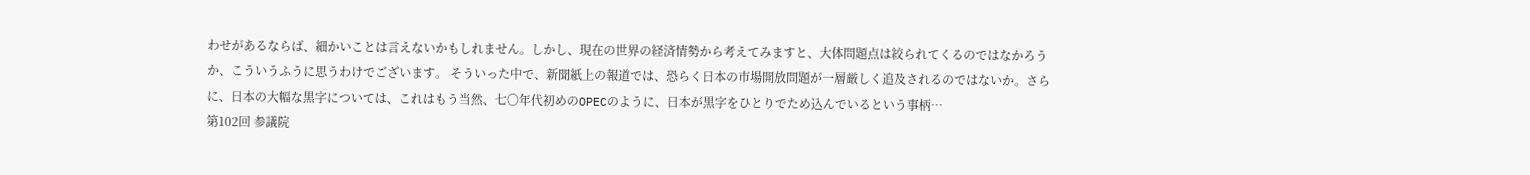わせがあるならば、細かいことは言えないかもしれません。しかし、現在の世界の経済情勢から考えてみますと、大体問題点は絞られてくるのではなかろうか、こういうふうに思うわけでございます。 そういった中で、新聞紙上の報道では、恐らく日本の市場開放問題が一層厳しく追及されるのではないか。さらに、日本の大幅な黒字については、これはもう当然、七〇年代初めのOPECのように、日本が黒字をひとりでため込んでいるという事柄…
第102回 参議院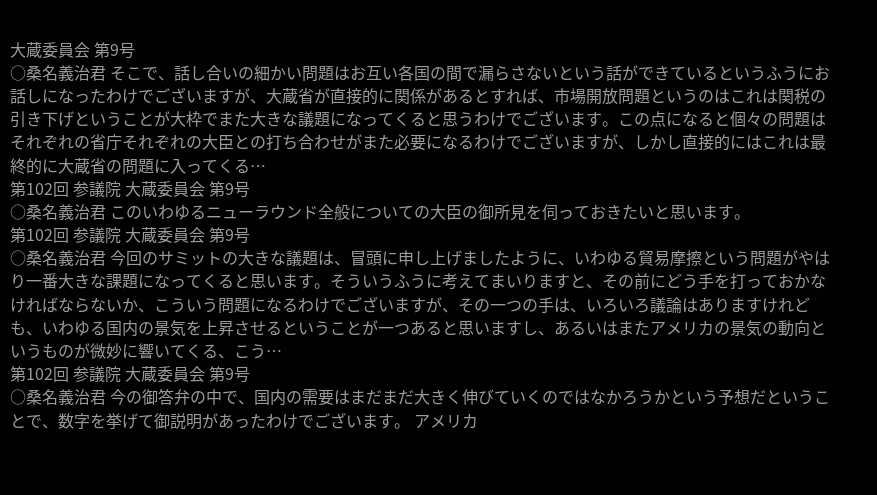大蔵委員会 第9号
○桑名義治君 そこで、話し合いの細かい問題はお互い各国の間で漏らさないという話ができているというふうにお話しになったわけでございますが、大蔵省が直接的に関係があるとすれば、市場開放問題というのはこれは関税の引き下げということが大枠でまた大きな議題になってくると思うわけでございます。この点になると個々の問題はそれぞれの省庁それぞれの大臣との打ち合わせがまた必要になるわけでございますが、しかし直接的にはこれは最終的に大蔵省の問題に入ってくる…
第102回 参議院 大蔵委員会 第9号
○桑名義治君 このいわゆるニューラウンド全般についての大臣の御所見を伺っておきたいと思います。
第102回 参議院 大蔵委員会 第9号
○桑名義治君 今回のサミットの大きな議題は、冒頭に申し上げましたように、いわゆる貿易摩擦という問題がやはり一番大きな課題になってくると思います。そういうふうに考えてまいりますと、その前にどう手を打っておかなければならないか、こういう問題になるわけでございますが、その一つの手は、いろいろ議論はありますけれども、いわゆる国内の景気を上昇させるということが一つあると思いますし、あるいはまたアメリカの景気の動向というものが微妙に響いてくる、こう…
第102回 参議院 大蔵委員会 第9号
○桑名義治君 今の御答弁の中で、国内の需要はまだまだ大きく伸びていくのではなかろうかという予想だということで、数字を挙げて御説明があったわけでございます。 アメリカ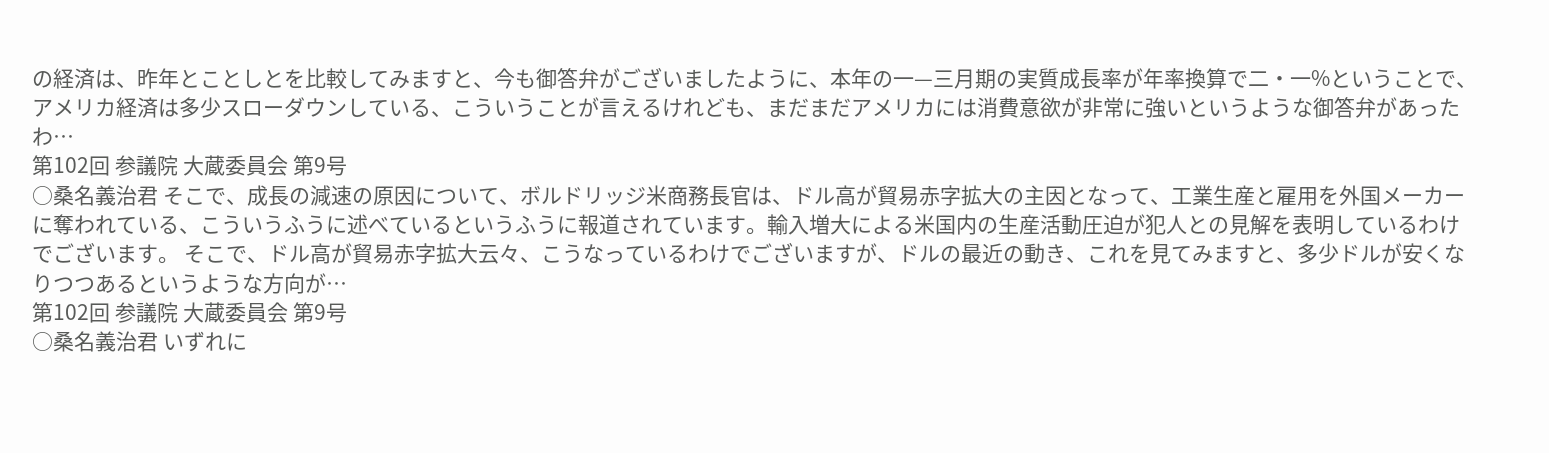の経済は、昨年とことしとを比較してみますと、今も御答弁がございましたように、本年の一—三月期の実質成長率が年率換算で二・一%ということで、アメリカ経済は多少スローダウンしている、こういうことが言えるけれども、まだまだアメリカには消費意欲が非常に強いというような御答弁があったわ…
第102回 参議院 大蔵委員会 第9号
○桑名義治君 そこで、成長の減速の原因について、ボルドリッジ米商務長官は、ドル高が貿易赤字拡大の主因となって、工業生産と雇用を外国メーカーに奪われている、こういうふうに述べているというふうに報道されています。輸入増大による米国内の生産活動圧迫が犯人との見解を表明しているわけでございます。 そこで、ドル高が貿易赤字拡大云々、こうなっているわけでございますが、ドルの最近の動き、これを見てみますと、多少ドルが安くなりつつあるというような方向が…
第102回 参議院 大蔵委員会 第9号
○桑名義治君 いずれに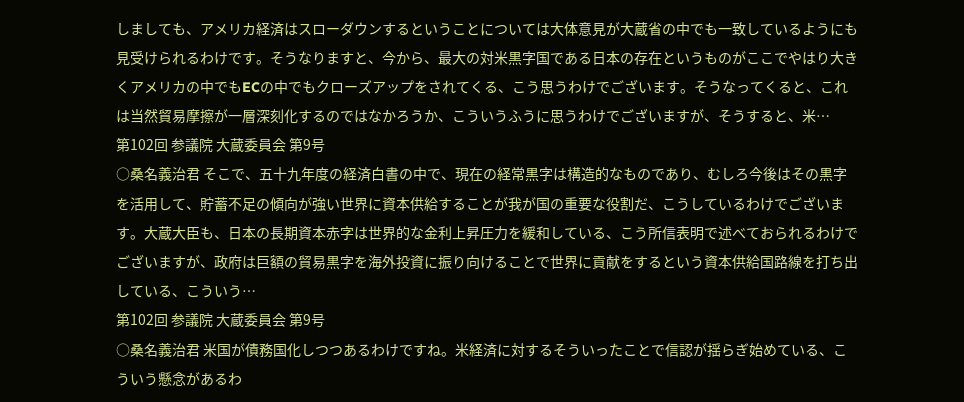しましても、アメリカ経済はスローダウンするということについては大体意見が大蔵省の中でも一致しているようにも見受けられるわけです。そうなりますと、今から、最大の対米黒字国である日本の存在というものがここでやはり大きくアメリカの中でもECの中でもクローズアップをされてくる、こう思うわけでございます。そうなってくると、これは当然貿易摩擦が一層深刻化するのではなかろうか、こういうふうに思うわけでございますが、そうすると、米…
第102回 参議院 大蔵委員会 第9号
○桑名義治君 そこで、五十九年度の経済白書の中で、現在の経常黒字は構造的なものであり、むしろ今後はその黒字を活用して、貯蓄不足の傾向が強い世界に資本供給することが我が国の重要な役割だ、こうしているわけでございます。大蔵大臣も、日本の長期資本赤字は世界的な金利上昇圧力を緩和している、こう所信表明で述べておられるわけでございますが、政府は巨額の貿易黒字を海外投資に振り向けることで世界に貢献をするという資本供給国路線を打ち出している、こういう…
第102回 参議院 大蔵委員会 第9号
○桑名義治君 米国が債務国化しつつあるわけですね。米経済に対するそういったことで信認が揺らぎ始めている、こういう懸念があるわ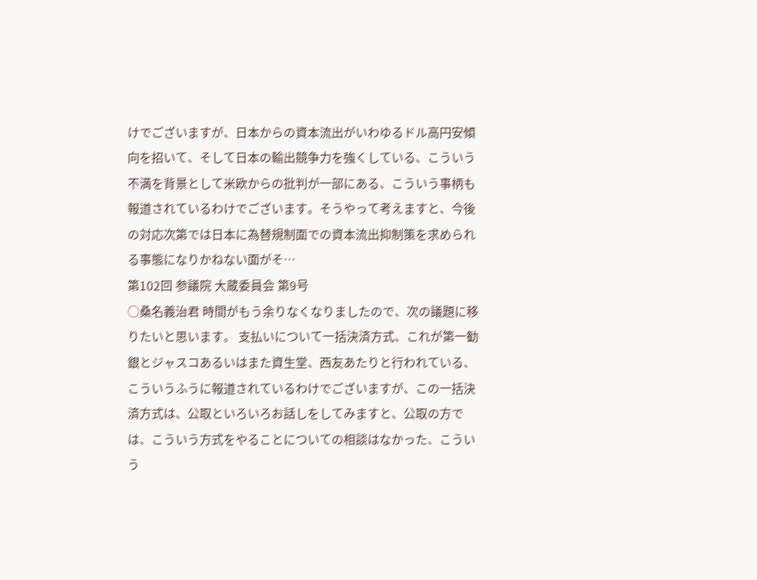けでございますが、日本からの資本流出がいわゆるドル高円安傾向を招いて、そして日本の輸出競争力を強くしている、こういう不満を背景として米欧からの批判が一部にある、こういう事柄も報道されているわけでございます。そうやって考えますと、今後の対応次第では日本に為替規制面での資本流出抑制策を求められる事態になりかねない面がそ…
第102回 参議院 大蔵委員会 第9号
○桑名義治君 時間がもう余りなくなりましたので、次の議題に移りたいと思います。 支払いについて一括決済方式、これが第一勧銀とジャスコあるいはまた資生堂、西友あたりと行われている、こういうふうに報道されているわけでございますが、この一括決済方式は、公取といろいろお話しをしてみますと、公取の方では、こういう方式をやることについての相談はなかった、こういう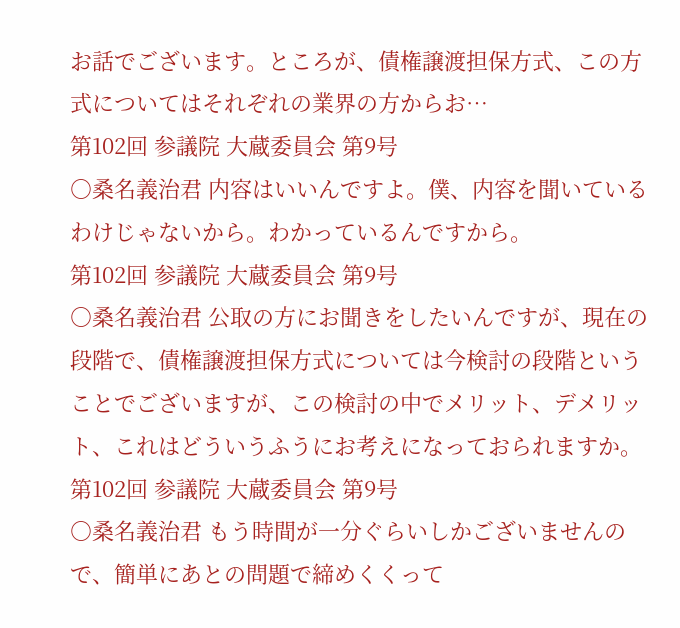お話でございます。ところが、債権譲渡担保方式、この方式についてはそれぞれの業界の方からお…
第102回 参議院 大蔵委員会 第9号
○桑名義治君 内容はいいんですよ。僕、内容を聞いているわけじゃないから。わかっているんですから。
第102回 参議院 大蔵委員会 第9号
○桑名義治君 公取の方にお聞きをしたいんですが、現在の段階で、債権譲渡担保方式については今検討の段階ということでございますが、この検討の中でメリット、デメリット、これはどういうふうにお考えになっておられますか。
第102回 参議院 大蔵委員会 第9号
○桑名義治君 もう時間が一分ぐらいしかございませんので、簡単にあとの問題で締めくくって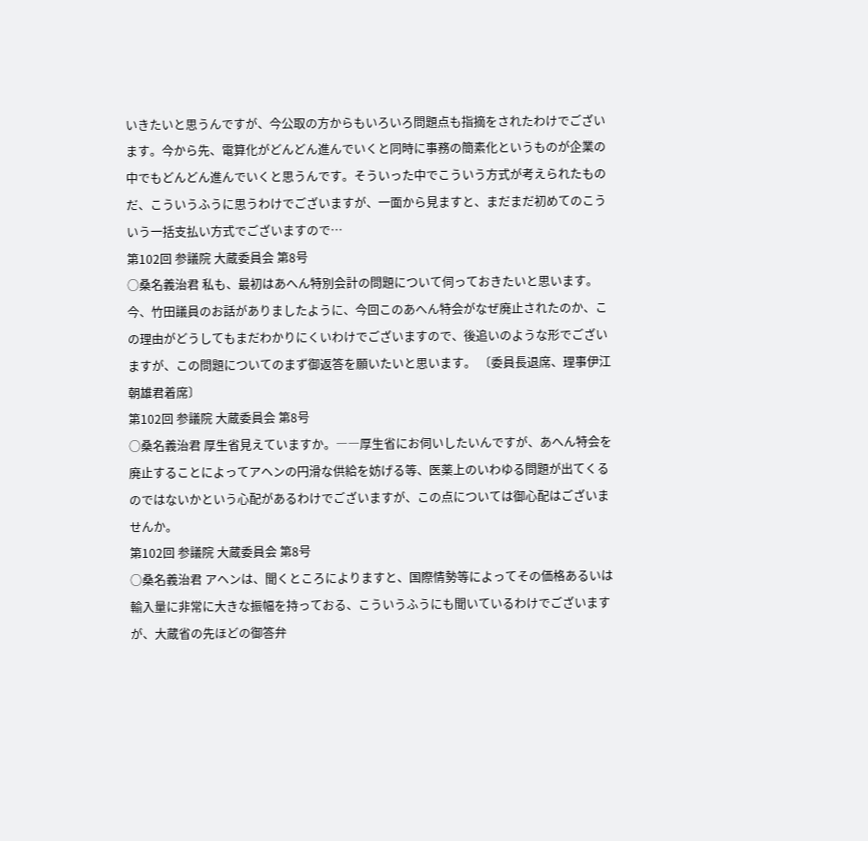いきたいと思うんですが、今公取の方からもいろいろ問題点も指摘をされたわけでございます。今から先、電算化がどんどん進んでいくと同時に事務の簡素化というものが企業の中でもどんどん進んでいくと思うんです。そういった中でこういう方式が考えられたものだ、こういうふうに思うわけでございますが、一面から見ますと、まだまだ初めてのこういう一括支払い方式でございますので…
第102回 参議院 大蔵委員会 第8号
○桑名義治君 私も、最初はあへん特別会計の問題について伺っておきたいと思います。 今、竹田議員のお話がありましたように、今回このあへん特会がなぜ廃止されたのか、この理由がどうしてもまだわかりにくいわけでございますので、後追いのような形でございますが、この問題についてのまず御返答を願いたいと思います。 〔委員長退席、理事伊江朝雄君着席〕
第102回 参議院 大蔵委員会 第8号
○桑名義治君 厚生省見えていますか。――厚生省にお伺いしたいんですが、あへん特会を廃止することによってアヘンの円滑な供給を妨げる等、医薬上のいわゆる問題が出てくるのではないかという心配があるわけでございますが、この点については御心配はございませんか。
第102回 参議院 大蔵委員会 第8号
○桑名義治君 アヘンは、聞くところによりますと、国際情勢等によってその価格あるいは輸入量に非常に大きな振幅を持っておる、こういうふうにも聞いているわけでございますが、大蔵省の先ほどの御答弁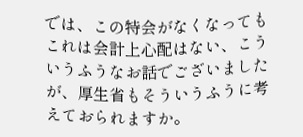では、この特会がなくなってもこれは会計上心配はない、こういうふうなお話でございましたが、厚生省もそういうふうに考えておられますか。